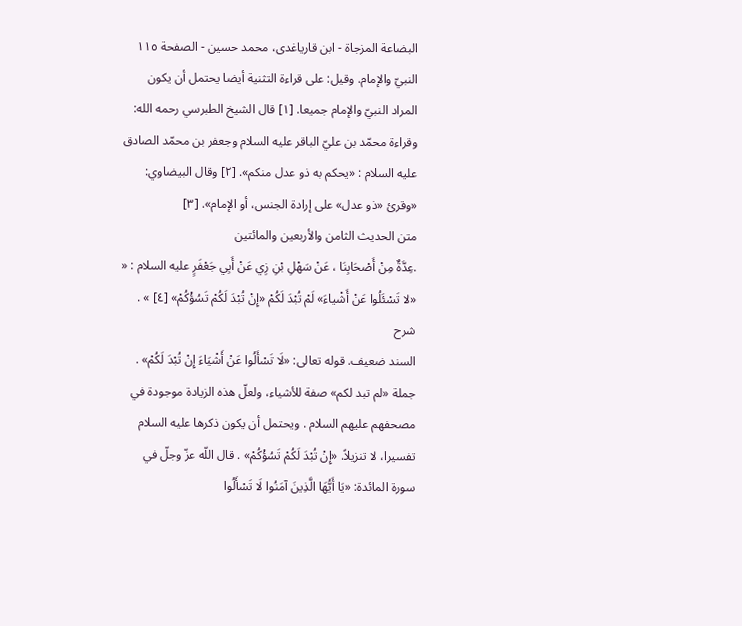البضاعة المزجاة - ابن قاریاغدی، محمد حسین - الصفحة ١١٥
النبيّ والإمام. وقيل: على قراءة التثنية أيضا يحتمل أن يكون المراد النبيّ والإمام جميعا. [١] قال الشيخ الطبرسي رحمه الله: وقراءة محمّد بن عليّ الباقر عليه السلام وجعفر بن محمّد الصادق عليه السلام : «يحكم به ذو عدل منكم». [٢] وقال البيضاوي: «وقرئ «ذو عدل» على إرادة الجنس، أو الإمام». [٣]
متن الحديث الثامن والأربعين والمائتين
.عِدَّةٌ مِنْ أَصْحَابِنَا ، عَنْ سَهْلِ بْنِ زِي عَنْ أَبِي جَعْفَرٍ عليه السلام : « «لا تَسْئَلُوا عَنْ أَشْياءَ» لَمْ تُبْدَ لَكُمْ «إِنْ تُبْدَ لَكُمْ تَسُؤْكُمْ» [٤] » .
شرح
السند ضعيف. قوله تعالى: «لَا تَسْأَلُوا عَنْ أَشْيَاءَ إِنْ تُبْدَ لَكُمْ» . جملة «لم تبد لكم» صفة للأشياء، ولعلّ هذه الزيادة موجودة في مصحفهم عليهم السلام . ويحتمل أن يكون ذكرها عليه السلام تفسيرا، لا تنزيلاً. «إِنْ تُبْدَ لَكُمْ تَسُؤْكُمْ» . قال اللّه عزّ وجلّ في سورة المائدة: «يَا أَيُّهَا الَّذِينَ آمَنُوا لَا تَسْأَلُوا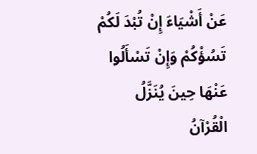عَنْ أَشْيَاءَ إِنْ تُبْدَ لَكُمْ تَسُؤْكُمْ وَإِنْ تَسْأَلُوا عَنْهَا حِينَ يُنَزَّلُ الْقُرْآنُ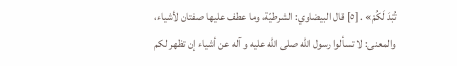تُبْدَ لَكُمْ» . [٥] قال البيضاوي: الشرطيّة، وما عطف عليها صفتان لأشياء، والمعنى: لا تسألوا رسول اللّه صلى الله عليه و آله عن أشياء إن تظهر لكم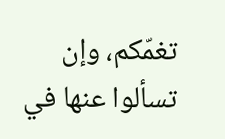تغمّكم، وإن تسألوا عنها في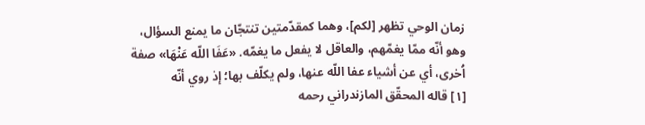زمان الوحي تظهر [لكم]، وهما كمقدّمتين تنتجّان ما يمنع السؤال، وهو أنّه ممّا يغمّهم، والعاقل لا يفعل ما يغمّه. «عَفَا اللّه عَنْهَا» صفة اُخرى، أي عن أشياء عفا اللّه عنها، ولم يكلّف بها؛ إذ روي أنّه
[١] قاله المحقّق المازندراني رحمه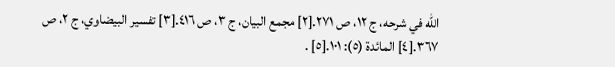الله في شرحه، ج ١٢، ص ٢٧١.[٢] مجمع البيان، ج ٣، ص ٤١٦.[٣] تفسير البيضاوي، ج ٢، ص ٣٦٧.[٤] المائدة (٥): ١٠١.[٥] .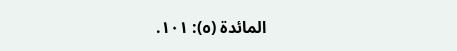المائدة (٥): ١٠١.